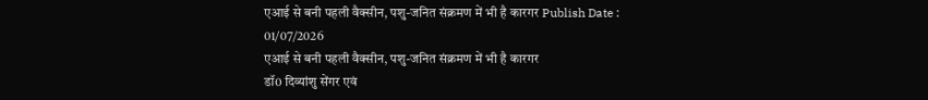एआई से बनी पहली वैक्सीन, पशु-जनित संक्रमण में भी है कारगर Publish Date : 01/07/2026
एआई से बनी पहली वैक्सीन, पशु-जनित संक्रमण में भी है कारगर
डॉ0 दिव्यांशु सेंगर एवं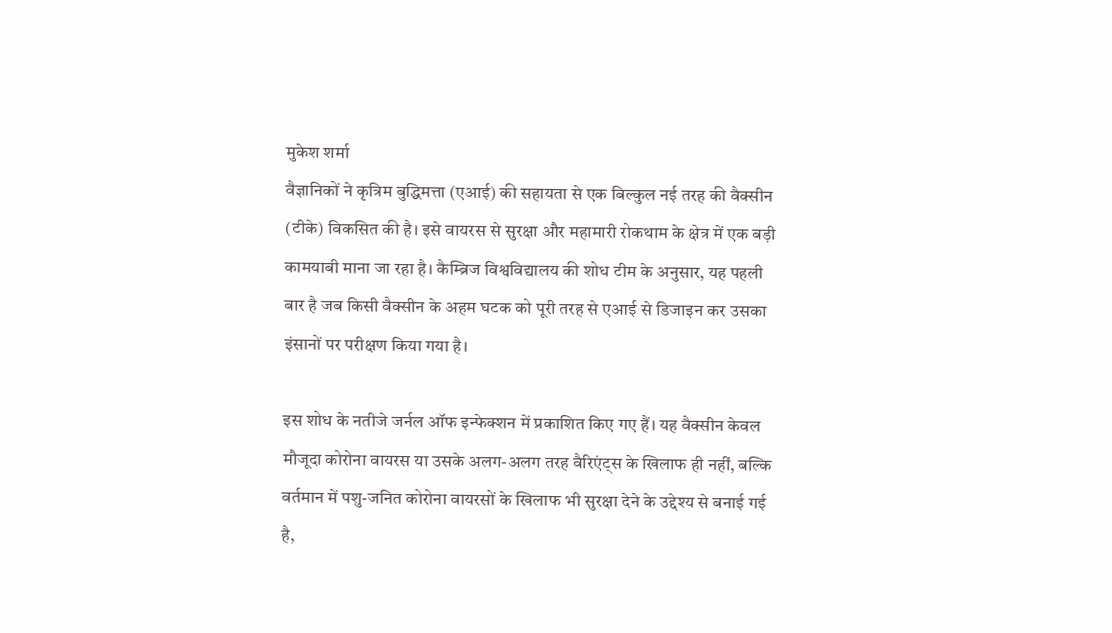मुकेश शर्मा
वैज्ञानिकों ने कृत्रिम बुद्धिमत्ता (एआई) की सहायता से एक बिल्कुल नई तरह की वैक्सीन (टीके) विकसित की है। इसे वायरस से सुरक्षा और महामारी रोकथाम के क्षेत्र में एक बड़ी कामयाबी माना जा रहा है। कैम्ब्रिज विश्वविद्यालय की शोध टीम के अनुसार, यह पहली बार है जब किसी वैक्सीन के अहम घटक को पूरी तरह से एआई से डिजाइन कर उसका इंसानों पर परीक्षण किया गया है।

इस शोध के नतीजे जर्नल ऑफ इन्फेक्शन में प्रकाशित किए गए हैं। यह वैक्सीन केवल मौजूदा कोरोना वायरस या उसके अलग-अलग तरह वैरिएंट्स के खिलाफ ही नहीं, बल्कि वर्तमान में पशु-जनित कोरोना वायरसों के खिलाफ भी सुरक्षा देने के उद्देश्य से बनाई गई है,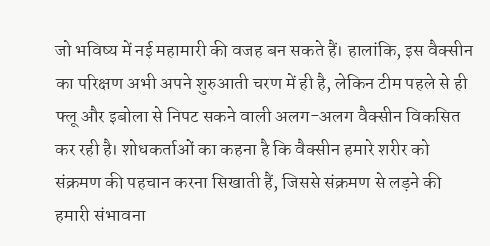जो भविष्य में नई महामारी की वजह बन सकते हैं। हालांकि, इस वैक्सीन का परिक्षण अभी अपने शुरुआती चरण में ही है, लेकिन टीम पहले से ही फ्लू और इबोला से निपट सकने वाली अलग-अलग वैक्सीन विकसित कर रही है। शोधकर्ताओं का कहना है कि वैक्सीन हमारे शरीर को संक्रमण की पहचान करना सिखाती हैं, जिससे संक्रमण से लड़ने की हमारी संभावना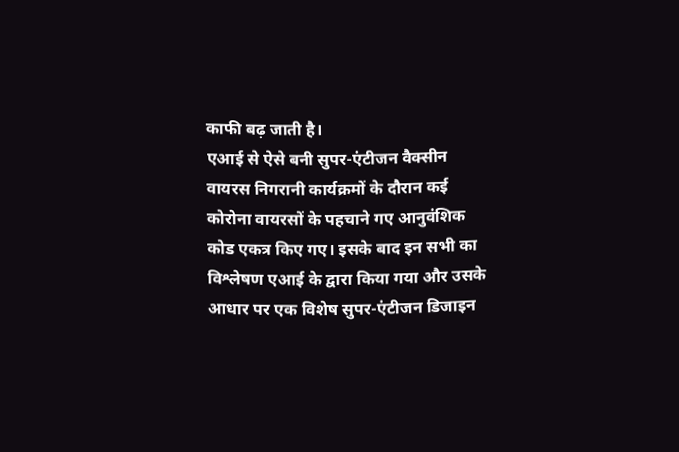काफी बढ़ जाती है।
एआई से ऐसे बनी सुपर-एंटीजन वैक्सीन
वायरस निगरानी कार्यक्रमों के दौरान कई कोरोना वायरसों के पहचाने गए आनुवंशिक कोड एकत्र किए गए। इसके बाद इन सभी का विश्लेषण एआई के द्वारा किया गया और उसके आधार पर एक विशेष सुपर-एंटीजन डिजाइन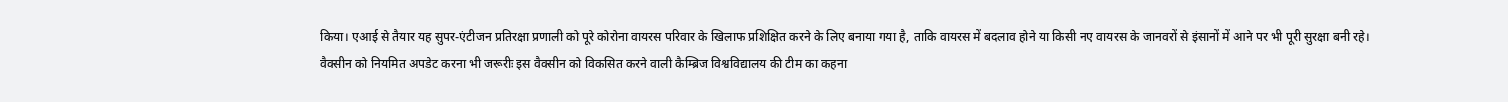किया। एआई से तैयार यह सुपर-एंटीजन प्रतिरक्षा प्रणाली को पूरे कोरोना वायरस परिवार के खिलाफ प्रशिक्षित करने के लिए बनाया गया है, ताकि वायरस में बदलाव होने या किसी नए वायरस के जानवरों से इंसानों में आने पर भी पूरी सुरक्षा बनी रहे।
वैक्सीन को नियमित अपडेट करना भी जरूरीः इस वैक्सीन को विकसित करने वाली कैम्ब्रिज विश्वविद्यालय की टीम का कहना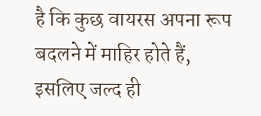है कि कुछ वायरस अपना रूप बदलने में माहिर होते हैं, इसलिए जल्द ही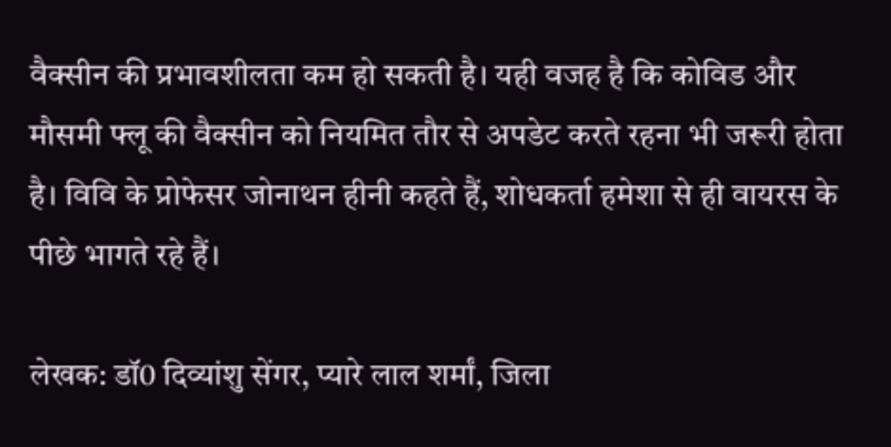वैक्सीन की प्रभावशीलता कम हो सकती है। यही वजह है कि कोविड और मौसमी फ्लू की वैक्सीन को नियमित तौर से अपडेट करते रहना भी जरूरी होता है। विवि के प्रोफेसर जोनाथन हीनी कहते हैं, शोधकर्ता हमेशा से ही वायरस के पीछे भागते रहे हैं।

लेखक: डॉ0 दिव्यांशु सेंगर, प्यारे लाल शर्मां, जिला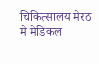चिकित्सालय मेरठ मे मेडिकल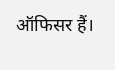ऑफिसर हैं।